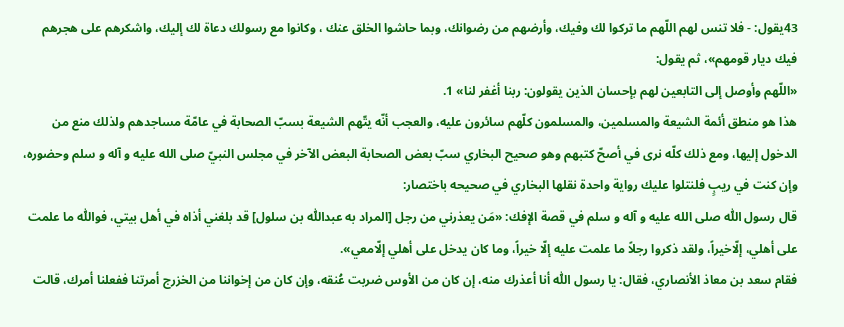43يقول: - فلا تنس لهم اللّهم ما تركوا لك وفيك، وأرضهم من رضوانك، وبما حاشوا الخلق عنك ، وكانوا مع رسولك دعاة لك إليك، واشكرهم على هجرهم فيك ديار قومهم»، ثم يقول:
«اللّهم وأوصل إلى التابعين لهم بإحسان الذين يقولون: ربنا أغفر لنا» 1.
هذا هو منطق أئمة الشيعة والمسلمين، والمسلمون كلّهم سائرون عليه، والعجب أنّه يتّهم الشيعة بسبّ الصحابة في عامّة مساجدهم ولذلك منع من الدخول إليها، ومع ذلك كلّه نرى في أصحّ كتبهم وهو صحيح البخاري سبّ بعض الصحابة البعض الآخر في مجلس النبيّ صلى الله عليه و آله و سلم وحضوره، وإن كنت في ريبٍ فلنتلوا عليك رواية واحدة نقلها البخاري في صحيحه باختصار:
قال رسول اللّٰه صلى الله عليه و آله و سلم في قصة الإفك: «مَن يعذرني من رجل [المراد به عبداللّٰه بن سلول] قد بلغني أذاه في أهل بيتي، فواللّٰه ما علمت على أهلي، إلّاخيراً، ولقد ذكروا رجلاً ما علمت عليه إلّا خيراً، وما كان يدخل على أهلي إلّامعي».
فقام سعد بن معاذ الأنصاري، فقال: يا رسول اللّٰه أنا أعذرك منه، إن كان من الأوس ضربت عُنقه، وإن كان من إخواننا من الخزرج أمرتنا ففعلنا أمرك، قالت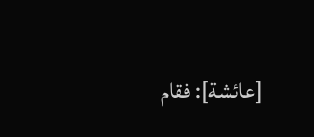[عائشة]: فقام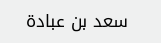سعد بن عبادة